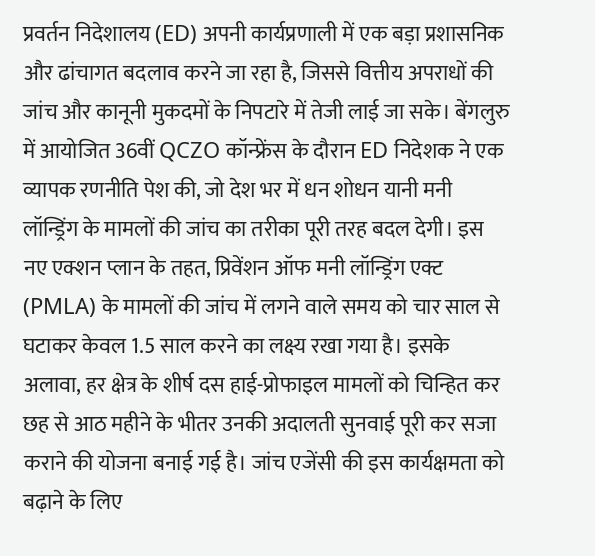प्रवर्तन निदेशालय (ED) अपनी कार्यप्रणाली में एक बड़ा प्रशासनिक और ढांचागत बदलाव करने जा रहा है, जिससे वित्तीय अपराधों की जांच और कानूनी मुकदमों के निपटारे में तेजी लाई जा सके। बेंगलुरु में आयोजित 36वीं QCZO कॉन्फ्रेंस के दौरान ED निदेशक ने एक व्यापक रणनीति पेश की, जो देश भर में धन शोधन यानी मनी लॉन्ड्रिंग के मामलों की जांच का तरीका पूरी तरह बदल देगी। इस नए एक्शन प्लान के तहत, प्रिवेंशन ऑफ मनी लॉन्ड्रिंग एक्ट (PMLA) के मामलों की जांच में लगने वाले समय को चार साल से घटाकर केवल 1.5 साल करने का लक्ष्य रखा गया है। इसके अलावा, हर क्षेत्र के शीर्ष दस हाई-प्रोफाइल मामलों को चिन्हित कर छह से आठ महीने के भीतर उनकी अदालती सुनवाई पूरी कर सजा कराने की योजना बनाई गई है। जांच एजेंसी की इस कार्यक्षमता को बढ़ाने के लिए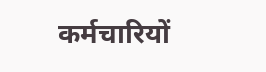कर्मचारियों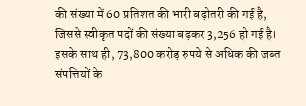की संख्या में 60 प्रतिशत की भारी बढ़ोतरी की गई है, जिससे स्वीकृत पदों की संख्या बढ़कर 3,256 हो गई है। इसके साथ ही, 73,800 करोड़ रुपये से अधिक की जब्त संपत्तियों के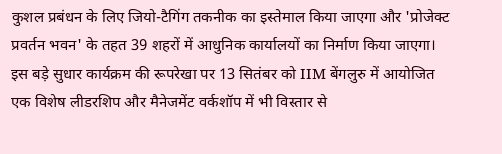कुशल प्रबंधन के लिए जियो-टैगिंग तकनीक का इस्तेमाल किया जाएगा और 'प्रोजेक्ट प्रवर्तन भवन' के तहत 39 शहरों में आधुनिक कार्यालयों का निर्माण किया जाएगा। इस बड़े सुधार कार्यक्रम की रूपरेखा पर 13 सितंबर को IIM बेंगलुरु में आयोजित एक विशेष लीडरशिप और मैनेजमेंट वर्कशॉप में भी विस्तार से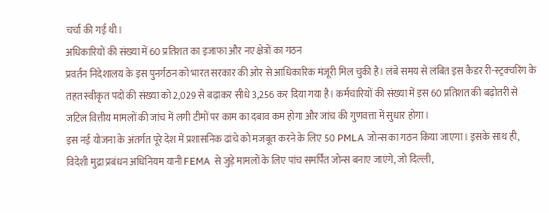चर्चा की गई थी।
अधिकारियों की संख्या में 60 प्रतिशत का इजाफा और नए क्षेत्रों का गठन
प्रवर्तन निदेशालय के इस पुनर्गठन को भारत सरकार की ओर से आधिकारिक मंजूरी मिल चुकी है। लंबे समय से लंबित इस कैडर री-स्ट्रक्चरिंग के तहत स्वीकृत पदों की संख्या को 2,029 से बढ़ाकर सीधे 3,256 कर दिया गया है। कर्मचारियों की संख्या में इस 60 प्रतिशत की बढ़ोतरी से जटिल वित्तीय मामलों की जांच में लगी टीमों पर काम का दबाव कम होगा और जांच की गुणवत्ता में सुधार होगा।
इस नई योजना के अंतर्गत पूरे देश में प्रशासनिक ढांचे को मजबूत करने के लिए 50 PMLA जोन्स का गठन किया जाएगा। इसके साथ ही, विदेशी मुद्रा प्रबंधन अधिनियम यानी FEMA से जुड़े मामलों के लिए पांच समर्पित जोन्स बनाए जाएंगे, जो दिल्ली,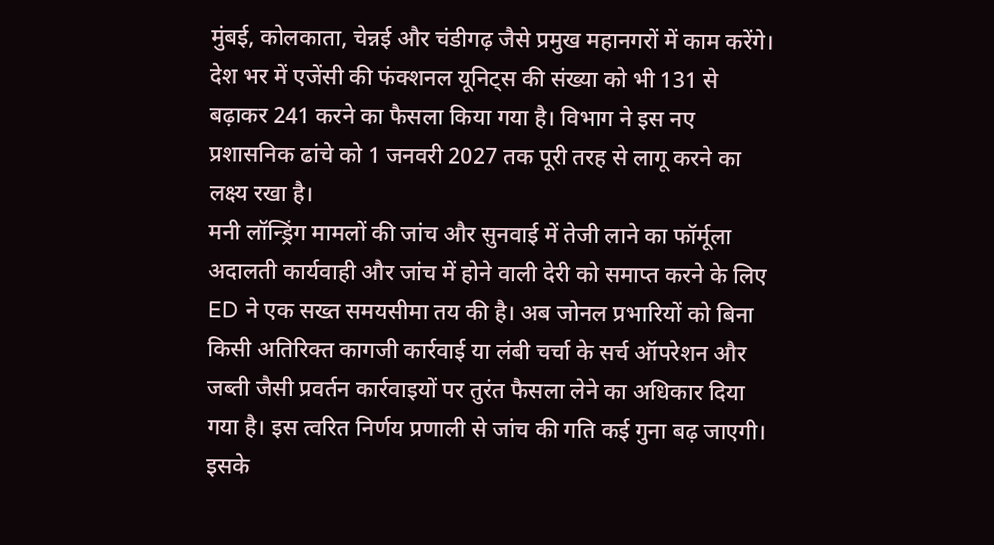मुंबई, कोलकाता, चेन्नई और चंडीगढ़ जैसे प्रमुख महानगरों में काम करेंगे। देश भर में एजेंसी की फंक्शनल यूनिट्स की संख्या को भी 131 से बढ़ाकर 241 करने का फैसला किया गया है। विभाग ने इस नए प्रशासनिक ढांचे को 1 जनवरी 2027 तक पूरी तरह से लागू करने का लक्ष्य रखा है।
मनी लॉन्ड्रिंग मामलों की जांच और सुनवाई में तेजी लाने का फॉर्मूला
अदालती कार्यवाही और जांच में होने वाली देरी को समाप्त करने के लिए ED ने एक सख्त समयसीमा तय की है। अब जोनल प्रभारियों को बिना किसी अतिरिक्त कागजी कार्रवाई या लंबी चर्चा के सर्च ऑपरेशन और जब्ती जैसी प्रवर्तन कार्रवाइयों पर तुरंत फैसला लेने का अधिकार दिया गया है। इस त्वरित निर्णय प्रणाली से जांच की गति कई गुना बढ़ जाएगी।
इसके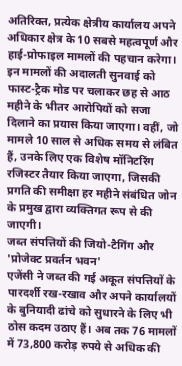अतिरिक्त, प्रत्येक क्षेत्रीय कार्यालय अपने अधिकार क्षेत्र के 10 सबसे महत्वपूर्ण और हाई-प्रोफाइल मामलों की पहचान करेगा। इन मामलों की अदालती सुनवाई को फास्ट-ट्रैक मोड पर चलाकर छह से आठ महीने के भीतर आरोपियों को सजा दिलाने का प्रयास किया जाएगा। वहीं, जो मामले 10 साल से अधिक समय से लंबित हैं, उनके लिए एक विशेष मॉनिटरिंग रजिस्टर तैयार किया जाएगा, जिसकी प्रगति की समीक्षा हर महीने संबंधित जोन के प्रमुख द्वारा व्यक्तिगत रूप से की जाएगी।
जब्त संपत्तियों की जियो-टैगिंग और 'प्रोजेक्ट प्रवर्तन भवन'
एजेंसी ने जब्त की गई अकूत संपत्तियों के पारदर्शी रख-रखाव और अपने कार्यालयों के बुनियादी ढांचे को सुधारने के लिए भी ठोस कदम उठाए हैं। अब तक 76 मामलों में 73,800 करोड़ रुपये से अधिक की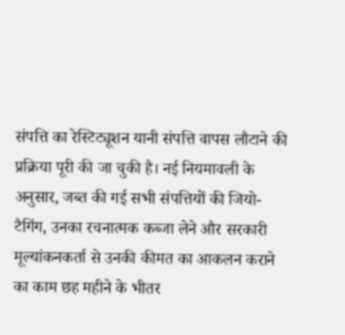संपत्ति का रेस्टिट्यूशन यानी संपत्ति वापस लौटाने की प्रक्रिया पूरी की जा चुकी है। नई नियमावली के अनुसार, जब्त की गई सभी संपत्तियों की जियो-टैगिंग, उनका रचनात्मक कब्जा लेने और सरकारी मूल्यांकनकर्ता से उनकी कीमत का आकलन कराने का काम छह महीने के भीतर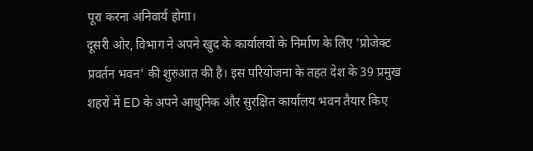पूरा करना अनिवार्य होगा।
दूसरी ओर, विभाग ने अपने खुद के कार्यालयों के निर्माण के लिए 'प्रोजेक्ट प्रवर्तन भवन' की शुरुआत की है। इस परियोजना के तहत देश के 39 प्रमुख शहरों में ED के अपने आधुनिक और सुरक्षित कार्यालय भवन तैयार किए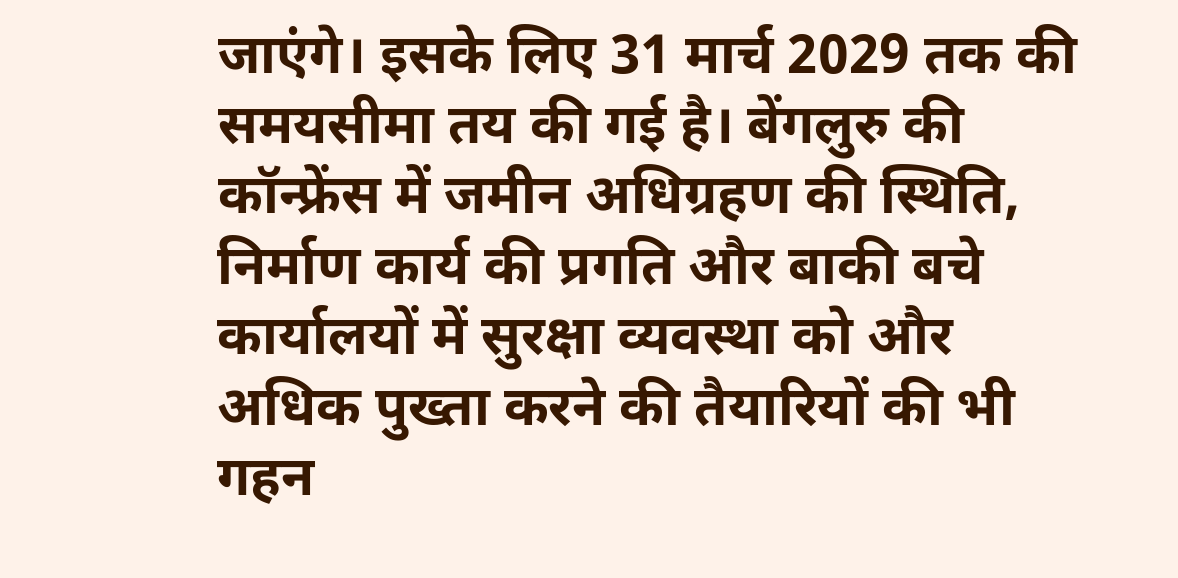जाएंगे। इसके लिए 31 मार्च 2029 तक की समयसीमा तय की गई है। बेंगलुरु की कॉन्फ्रेंस में जमीन अधिग्रहण की स्थिति, निर्माण कार्य की प्रगति और बाकी बचे कार्यालयों में सुरक्षा व्यवस्था को और अधिक पुख्ता करने की तैयारियों की भी गहन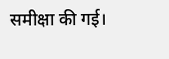समीक्षा की गई।